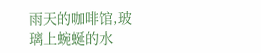雨天的咖啡馆,玻璃上蜿蜒的水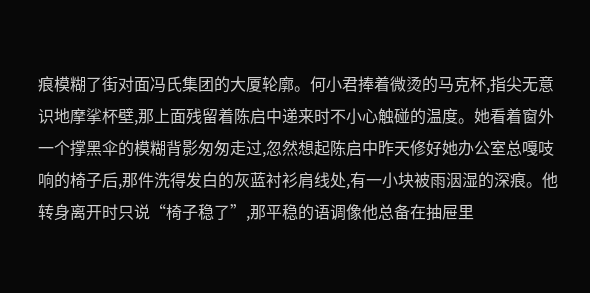痕模糊了街对面冯氏集团的大厦轮廓。何小君捧着微烫的马克杯,指尖无意识地摩挲杯壁,那上面残留着陈启中递来时不小心触碰的温度。她看着窗外一个撑黑伞的模糊背影匆匆走过,忽然想起陈启中昨天修好她办公室总嘎吱响的椅子后,那件洗得发白的灰蓝衬衫肩线处,有一小块被雨洇湿的深痕。他转身离开时只说“椅子稳了”,那平稳的语调像他总备在抽屉里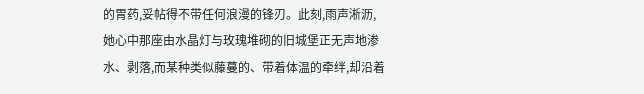的胃药,妥帖得不带任何浪漫的锋刃。此刻,雨声淅沥,她心中那座由水晶灯与玫瑰堆砌的旧城堡正无声地渗水、剥落,而某种类似藤蔓的、带着体温的牵绊,却沿着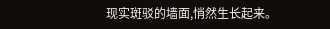现实斑驳的墙面,悄然生长起来。